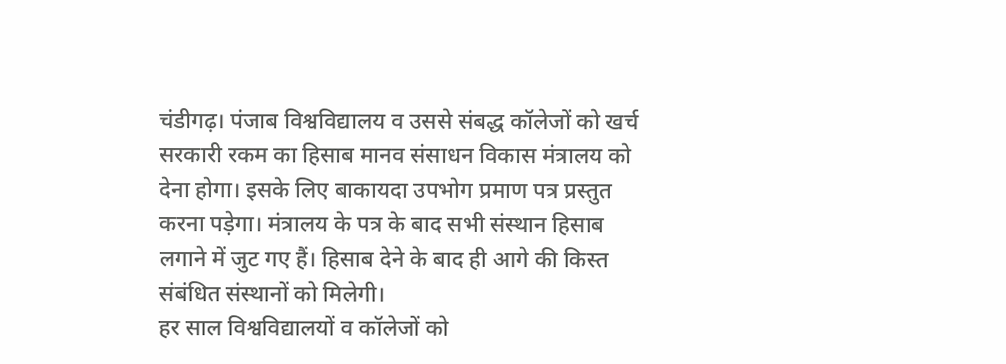चंडीगढ़। पंजाब विश्वविद्यालय व उससे संबद्ध कॉलेजों को खर्च सरकारी रकम का हिसाब मानव संसाधन विकास मंत्रालय को देना होगा। इसके लिए बाकायदा उपभोग प्रमाण पत्र प्रस्तुत करना पड़ेगा। मंत्रालय के पत्र के बाद सभी संस्थान हिसाब लगाने में जुट गए हैं। हिसाब देने के बाद ही आगे की किस्त संबंधित संस्थानों को मिलेगी।
हर साल विश्वविद्यालयों व कॉलेजों को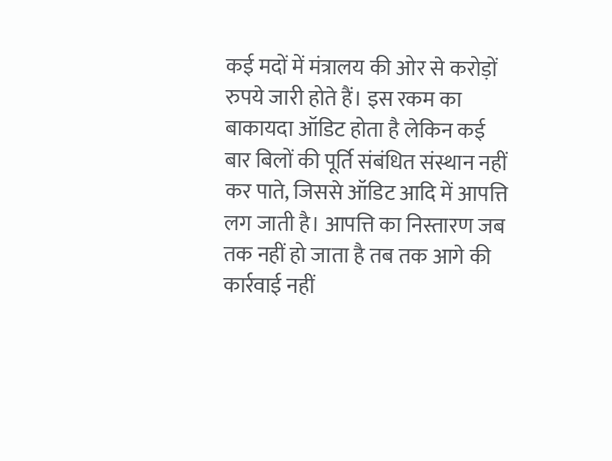कई मदों में मंत्रालय की ओर से करोड़ों रुपये जारी होते हैं। इस रकम का बाकायदा ऑडिट होता है लेकिन कई बार बिलों की पूर्ति संबंधित संस्थान नहीं कर पाते, जिससे ऑडिट आदि में आपत्ति लग जाती है। आपत्ति का निस्तारण जब तक नहीं हो जाता है तब तक आगे की कार्रवाई नहीं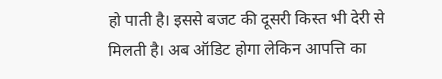हो पाती है। इससे बजट की दूसरी किस्त भी देरी से मिलती है। अब ऑडिट होगा लेकिन आपत्ति का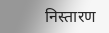निस्तारण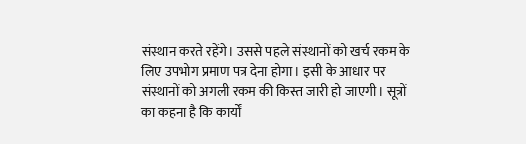संस्थान करते रहेंगे। उससे पहले संस्थानों को खर्च रकम के लिए उपभोग प्रमाण पत्र देना होगा। इसी के आधार पर संस्थानों को अगली रकम की किस्त जारी हो जाएगी। सूत्रों का कहना है कि कार्यों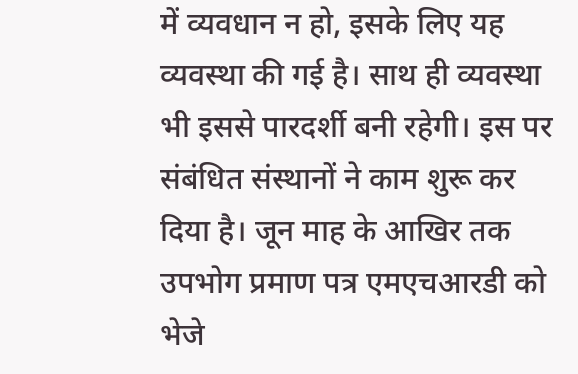में व्यवधान न हो, इसके लिए यह व्यवस्था की गई है। साथ ही व्यवस्था भी इससे पारदर्शी बनी रहेगी। इस पर संबंधित संस्थानों ने काम शुरू कर दिया है। जून माह के आखिर तक उपभोग प्रमाण पत्र एमएचआरडी को भेजे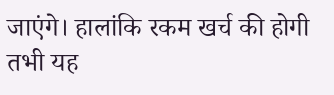जाएंगे। हालांकि रकम खर्च की होगी तभी यह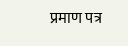प्रमाण पत्र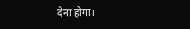देना होगा।